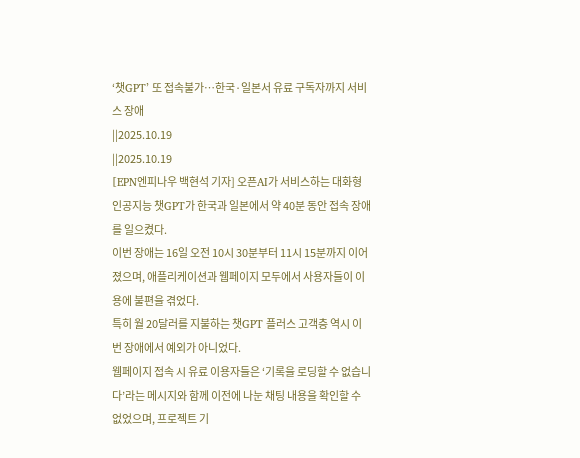‘챗GPT’ 또 접속불가…한국·일본서 유료 구독자까지 서비스 장애
||2025.10.19
||2025.10.19
[EPN엔피나우 백현석 기자] 오픈AI가 서비스하는 대화형 인공지능 챗GPT가 한국과 일본에서 약 40분 동안 접속 장애를 일으켰다.
이번 장애는 16일 오전 10시 30분부터 11시 15분까지 이어졌으며, 애플리케이션과 웹페이지 모두에서 사용자들이 이용에 불편을 겪었다.
특히 월 20달러를 지불하는 챗GPT 플러스 고객층 역시 이번 장애에서 예외가 아니었다.
웹페이지 접속 시 유료 이용자들은 ‘기록을 로딩할 수 없습니다’라는 메시지와 함께 이전에 나눈 채팅 내용을 확인할 수 없었으며, 프로젝트 기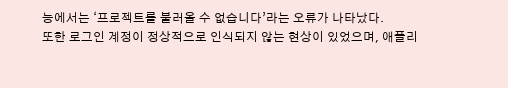능에서는 ‘프로젝트를 불러올 수 없습니다’라는 오류가 나타났다.
또한 로그인 계정이 정상적으로 인식되지 않는 현상이 있었으며, 애플리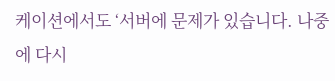케이션에서도 ‘서버에 문제가 있습니다. 나중에 다시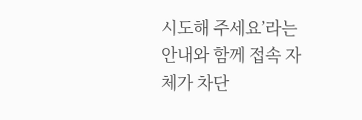시도해 주세요’라는 안내와 함께 접속 자체가 차단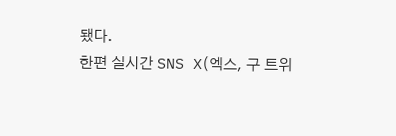됐다.
한편 실시간 SNS X(엑스, 구 트위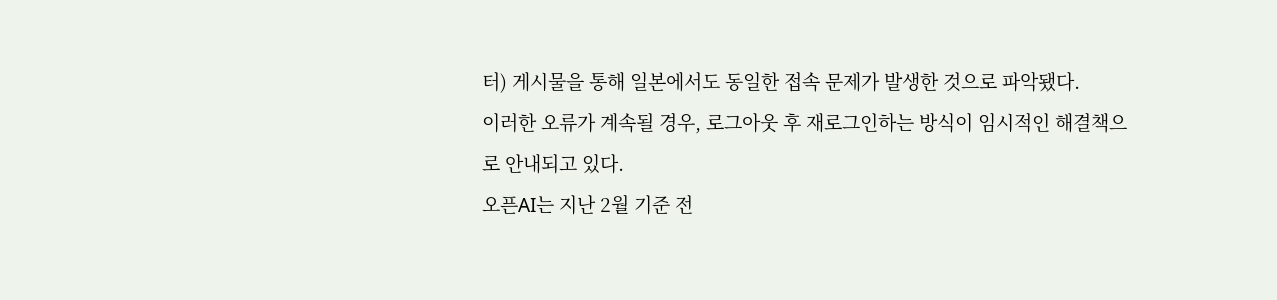터) 게시물을 통해 일본에서도 동일한 접속 문제가 발생한 것으로 파악됐다.
이러한 오류가 계속될 경우, 로그아웃 후 재로그인하는 방식이 임시적인 해결책으로 안내되고 있다.
오픈AI는 지난 2월 기준 전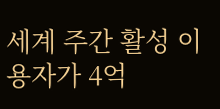세계 주간 활성 이용자가 4억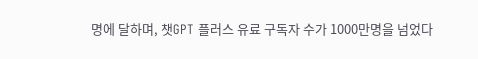명에 달하며, 챗GPT 플러스 유료 구독자 수가 1000만명을 넘었다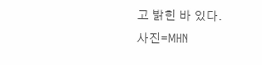고 밝힌 바 있다.
사진=MHN